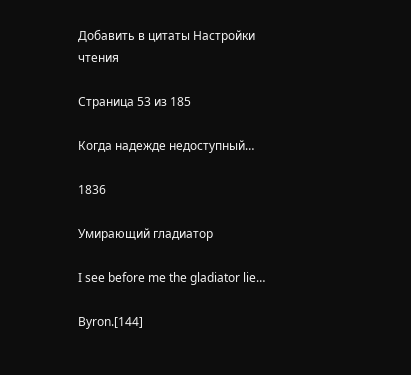Добавить в цитаты Настройки чтения

Страница 53 из 185

Когда надежде недоступный…

1836

Умирающий гладиатор

I see before me the gladiator lie…

Byron.[144]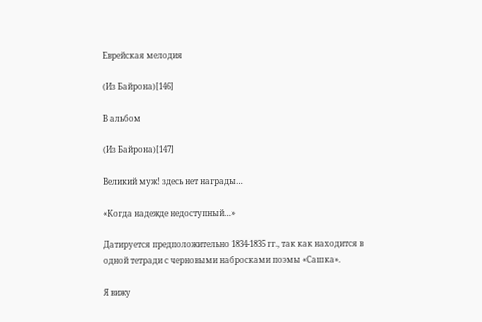Еврейская мелодия

(Из Байрона)[146]

В альбом

(Из Байрона)[147]

Великий муж! здесь нет награды…

«Когда надежде недоступный…»

Датируется предположительно 1834-1835 гг., так как находится в одной тетради с черновыми набросками поэмы «Сашка».

Я вижу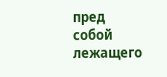пред собой лежащего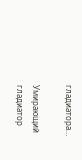гладиатора…

Умирающий гладиатор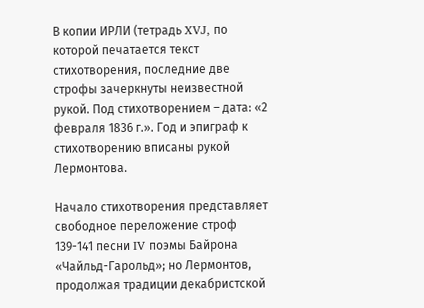В копии ИРЛИ (тетрадь XVJ, по которой печатается текст стихотворения, последние две строфы зачеркнуты неизвестной рукой. Под стихотворением – дата: «2 февраля 1836 г.». Год и эпиграф к стихотворению вписаны рукой Лермонтова.

Начало стихотворения представляет свободное переложение строф 139-141 песни IV поэмы Байрона «Чайльд-Гарольд»; но Лермонтов, продолжая традиции декабристской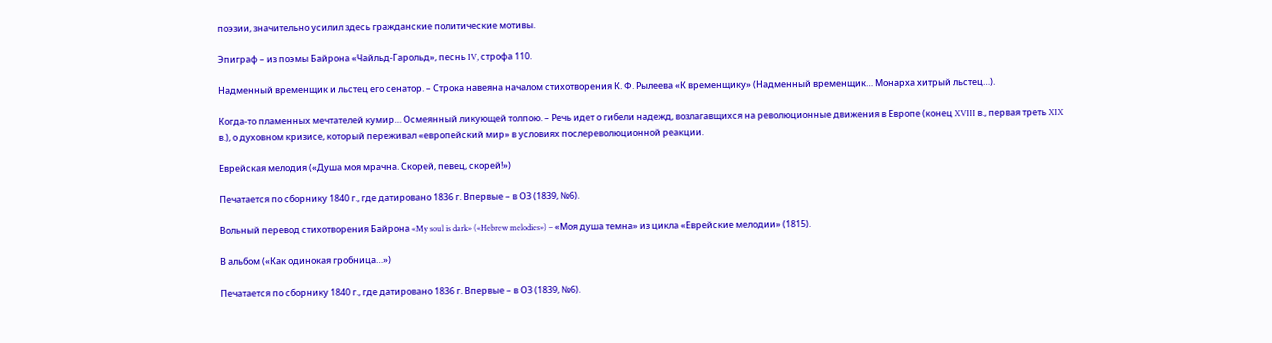поэзии, значительно усилил здесь гражданские политические мотивы.

Эпиграф – из поэмы Байрона «Чайльд-Гарольд», песнь IV, строфа 110.

Надменный временщик и льстец его сенатор. – Строка навеяна началом стихотворения К. Ф. Рылеева «К временщику» (Надменный временщик… Монарха хитрый льстец…).

Когда-то пламенных мечтателей кумир… Осмеянный ликующей толпою. – Речь идет о гибели надежд, возлагавщихся на революционные движения в Европе (конец XVIII в., первая треть XIX в.), о духовном кризисе, который переживал «европейский мир» в условиях послереволюционной реакции.

Еврейская мелодия («Душа моя мрачна. Скорей, певец, скорей!»)

Печатается по сборнику 1840 г., где датировано 1836 г. Впервые – в ОЗ (1839, №6).

Вольный перевод стихотворения Байрона «My soul is dark» («Hebrew melodies») – «Моя душа темна» из цикла «Еврейские мелодии» (1815).

В альбом («Как одинокая гробница…»)

Печатается по сборнику 1840 г., где датировано 1836 г. Впервые – в ОЗ (1839, №6).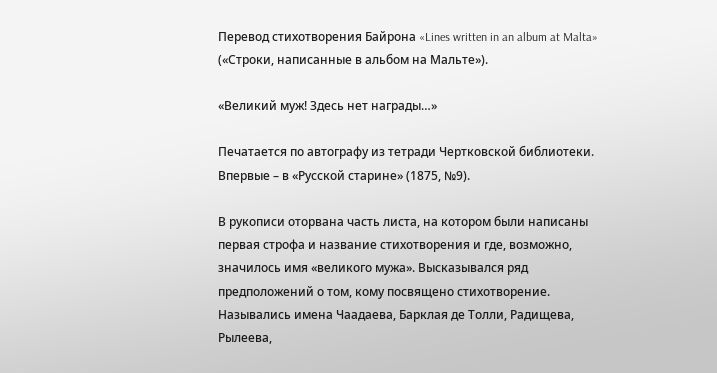Перевод стихотворения Байрона «Lines written in an album at Malta» («Строки, написанные в альбом на Мальте»).

«Великий муж! Здесь нет награды…»

Печатается по автографу из тетради Чертковской библиотеки. Впервые – в «Русской старине» (1875, №9).

В рукописи оторвана часть листа, на котором были написаны первая строфа и название стихотворения и где, возможно, значилось имя «великого мужа». Высказывался ряд предположений о том, кому посвящено стихотворение. Назывались имена Чаадаева, Барклая де Толли, Радищева, Рылеева,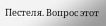Пестеля. Вопрос этот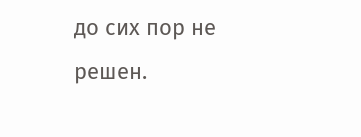до сих пор не решен.